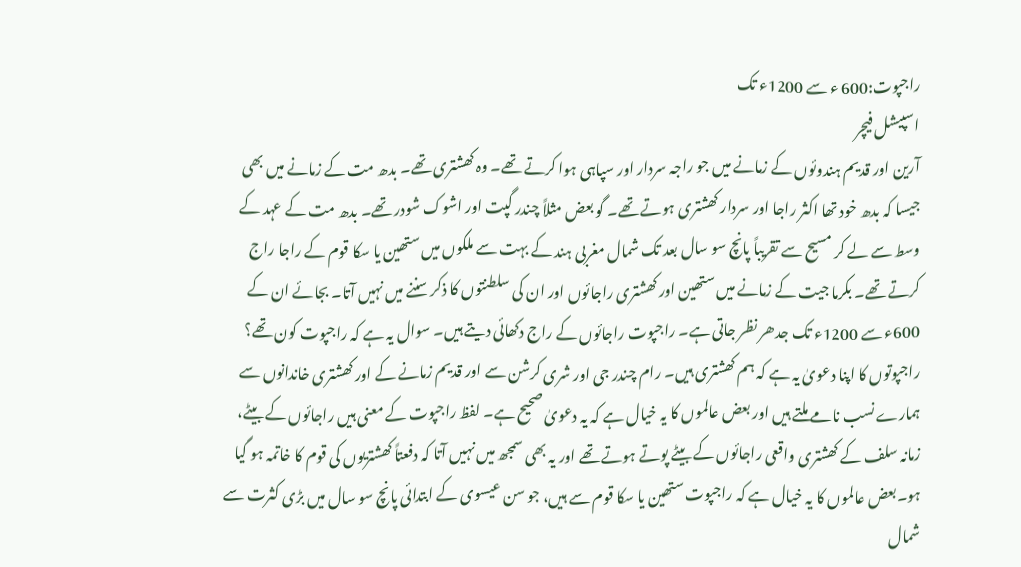راجپوت:600 ء سے 1200ء تک
اسپیشل فیچر
آرین اور قدیم ہندوئوں کے زمانے میں جو راجہ سردار اور سپاہی ہوا کرتے تھے۔ وہ کھشتری تھے۔ بدھ مت کے زمانے میں بھی جیسا کہ بدھ خود تھا اکثر راجا اور سردار کھشتری ہوتے تھے۔ گو بعض مثلاً چندر گپت اور اشوک شودر تھے۔ بدھ مت کے عہد کے وسط سے لے کر مسیح سے تقریباً پانچ سو سال بعد تک شمال مغربی ہند کے بہت سے ملکوں میں ستھین یا سکا قوم کے راجا راج کرتے تھے۔ بکرما جیت کے زمانے میں ستھین اور کھشتری راجائوں اور ان کی سلطنتوں کا ذکر سننے میں نہیں آتا۔ بجائے ان کے 600ء سے 1200ء تک جدھر نظر جاتی ہے۔ راجپوت راجائوں کے راج دکھائی دیتے ہیں۔ سوال یہ ہے کہ راجپوت کون تھے؟ راجپوتوں کا اپنا دعویٰ یہ ہے کہ ہم کھشتری ہیں۔ رام چندر جی اور شری کرشن سے اور قدیم زمانے کے اور کھشتری خاندانوں سے ہمارے نسب نامے ملتے ہیں اور بعض عالموں کا یہ خیال ہے کہ یہ دعویٰ صحیح ہے۔ لفظ راجپوت کے معنی ہیں راجائوں کے بیٹے، زمانہ سلف کے کھشتری واقعی راجائوں کے بیٹے پوتے ہوتے تھے اور یہ بھی سمجھ میں نہیں آتا کہ دفعتاً کھشتریوں کی قوم کا خاتمہ ہو گیا ہو۔بعض عالموں کا یہ خیال ہے کہ راجپوت ستھین یا سکا قوم سے ہیں، جو سن عیسوی کے ابتدائی پانچ سو سال میں بڑی کثرت سے شمال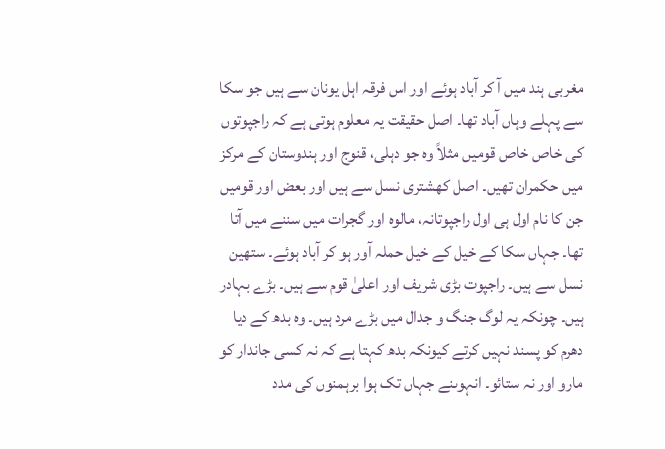مغربی ہند میں آ کر آباد ہوئے اور اس فرقہ اہل یونان سے ہیں جو سکا سے پہلے وہاں آباد تھا۔ اصل حقیقت یہ معلوم ہوتی ہے کہ راجپوتوں کی خاص خاص قومیں مثلاً وہ جو دہلی، قنوج اور ہندوستان کے مرکز میں حکمران تھیں۔ اصل کھشتری نسل سے ہیں اور بعض اور قومیں جن کا نام اول ہی اول راجپوتانہ، مالوہ اور گجرات میں سننے میں آتا تھا۔ جہاں سکا کے خیل کے خیل حملہ آور ہو کر آباد ہوئے۔ ستھین نسل سے ہیں۔ راجپوت بڑی شریف اور اعلیٰ قوم سے ہیں۔ بڑے بہادر ہیں۔ چونکہ یہ لوگ جنگ و جدال میں بڑے مرد ہیں۔ وہ بدھ کے دیا دھرم کو پسند نہیں کرتے کیونکہ بدھ کہتا ہے کہ نہ کسی جاندار کو مارو اور نہ ستائو۔ انہوںنے جہاں تک ہوا برہمنوں کی مدد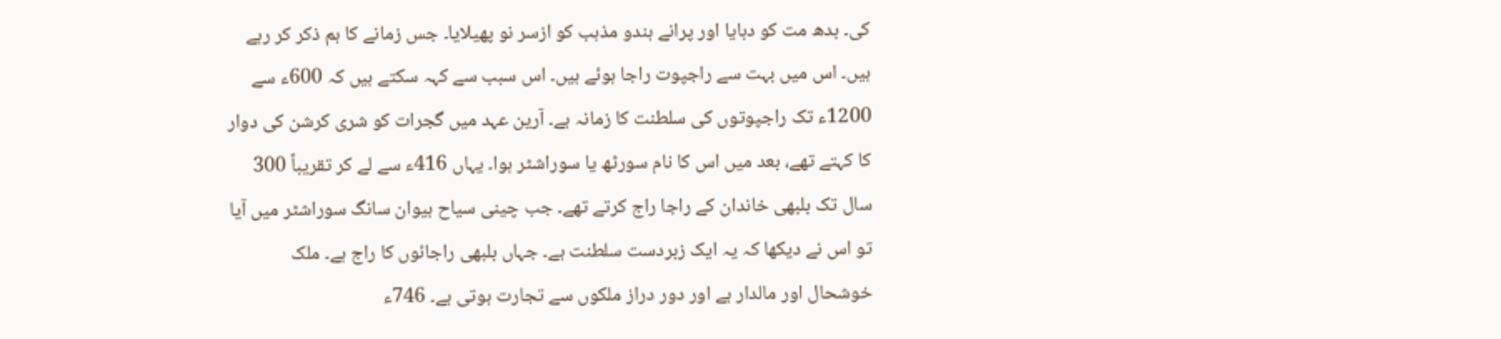کی۔ بدھ مت کو دبایا اور پرانے ہندو مذہب کو ازسر نو پھیلایا۔ جس زمانے کا ہم ذکر کر رہے ہیں۔ اس میں بہت سے راجپوت راجا ہوئے ہیں۔ اس سبب سے کہہ سکتے ہیں کہ 600ء سے 1200ء تک راجپوتوں کی سلطنت کا زمانہ ہے۔ آرین عہد میں گجرات کو شری کرشن کی دوار کا کہتے تھے، بعد میں اس کا نام سورٹھ یا سوراشٹر ہوا۔ یہاں 416ء سے لے کر تقریباً 300 سال تک بلبھی خاندان کے راجا راج کرتے تھے۔ جب چینی سیاح ہیوان سانگ سوراشٹر میں آیا تو اس نے دیکھا کہ یہ ایک زبردست سلطنت ہے۔ جہاں بلبھی راجائوں کا راج ہے۔ ملک خوشحال اور مالدار ہے اور دور دراز ملکوں سے تجارت ہوتی ہے۔ 746ء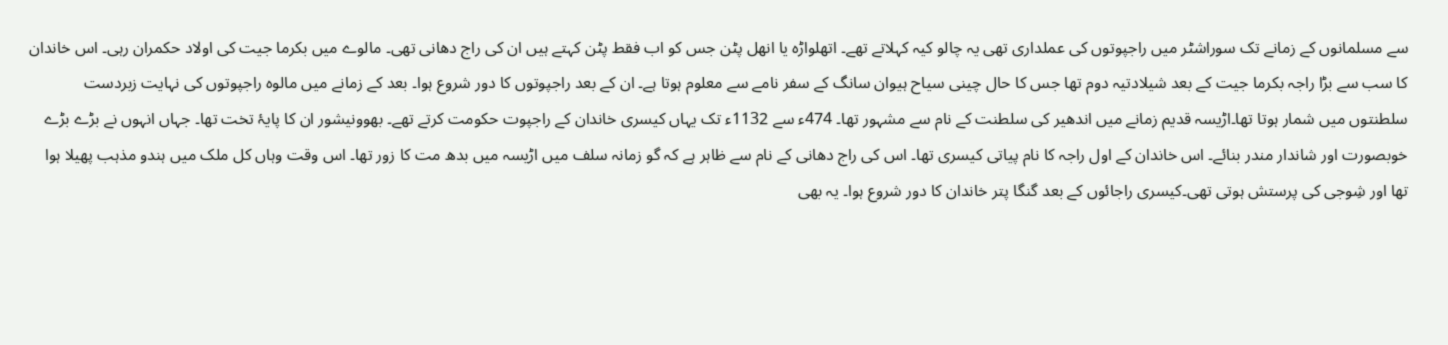سے مسلمانوں کے زمانے تک سوراشٹر میں راجپوتوں کی عملداری تھی یہ چالو کیہ کہلاتے تھے۔ اتھلواڑہ یا انھل پٹن جس کو اب فقط پٹن کہتے ہیں ان کی راج دھانی تھی۔ مالوے میں بکرما جیت کی اولاد حکمران رہی۔ اس خاندان کا سب سے بڑا راجہ بکرما جیت کے بعد شیلادتیہ دوم تھا جس کا حال چینی سیاح ہیوان سانگ کے سفر نامے سے معلوم ہوتا ہے۔ ان کے بعد راجپوتوں کا دور شروع ہوا۔ بعد کے زمانے میں مالوہ راجپوتوں کی نہایت زبردست سلطنتوں میں شمار ہوتا تھا۔اڑیسہ قدیم زمانے میں اندھیر کی سلطنت کے نام سے مشہور تھا۔ 474ء سے 1132ء تک یہاں کیسری خاندان کے راجپوت حکومت کرتے تھے۔ بھوونیشور ان کا پایۂ تخت تھا۔ جہاں انہوں نے بڑے بڑے خوبصورت اور شاندار مندر بنائے۔ اس خاندان کے اول راجہ کا نام پیاتی کیسری تھا۔ اس کی راج دھانی کے نام سے ظاہر ہے کہ گو زمانہ سلف میں اڑیسہ میں بدھ مت کا زور تھا۔ اس وقت وہاں کل ملک میں ہندو مذہب پھیلا ہوا تھا اور شِوجی کی پرستش ہوتی تھی۔کیسری راجائوں کے بعد گنگا پتر خاندان کا دور شروع ہوا۔ یہ بھی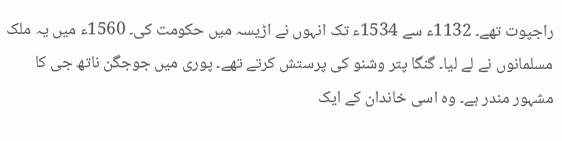راجپوت تھے۔ 1132ء سے 1534ء تک انہوں نے اڑیسہ میں حکومت کی۔ 1560ء میں یہ ملک مسلمانوں نے لے لیا۔ گنگا پتر وشنو کی پرستش کرتے تھے۔ پوری میں جوجگن ناتھ جی کا مشہور مندر ہے۔ وہ اسی خاندان کے ایک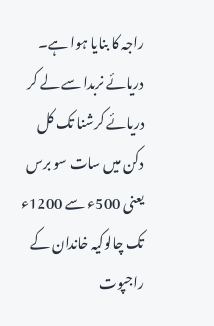راجہ کا بنایا ہوا ہے۔ دریائے نربدا سے لے کر دریائے کرشنا تک کل دکن میں سات سو برس یعنی 500ء سے 1200ء تک چالوکیہ خاندان کے راجپوت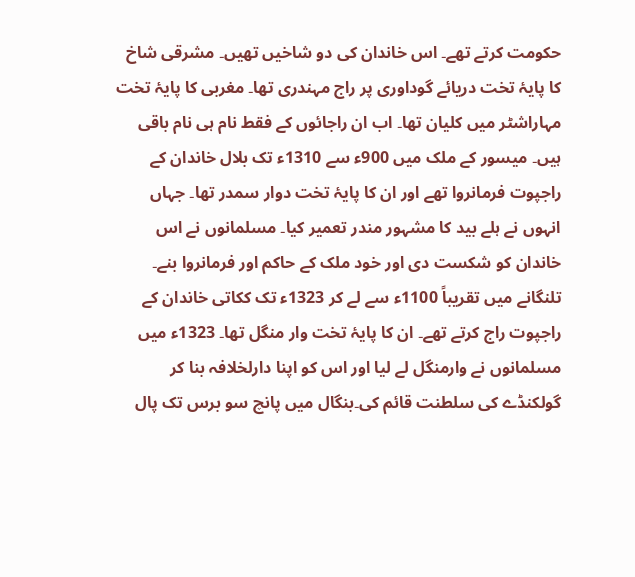حکومت کرتے تھے۔ اس خاندان کی دو شاخیں تھیں۔ مشرقی شاخ کا پایۂ تخت دریائے گوداوری پر راج مہندری تھا۔ مغربی کا پایۂ تخت مہاراشٹر میں کلیان تھا۔ اب ان راجائوں کے فقط نام ہی نام باقی ہیں۔ میسور کے ملک میں 900ء سے 1310ء تک بلال خاندان کے راجپوت فرمانروا تھے اور ان کا پایۂ تخت دوار سمدر تھا۔ جہاں انہوں نے ہلے بید کا مشہور مندر تعمیر کیا۔ مسلمانوں نے اس خاندان کو شکست دی اور خود ملک کے حاکم اور فرمانروا بنے۔ تلنگانے میں تقریباً 1100ء سے لے کر 1323ء تک ککاتی خاندان کے راجپوت راج کرتے تھے۔ ان کا پایۂ تخت وار منگل تھا۔ 1323ء میں مسلمانوں نے وارمنگل لے لیا اور اس کو اپنا دارلخلافہ بنا کر گولکنڈے کی سلطنت قائم کی۔بنگال میں پانچ سو برس تک پال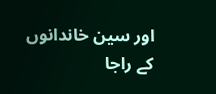اور سین خاندانوں کے راجا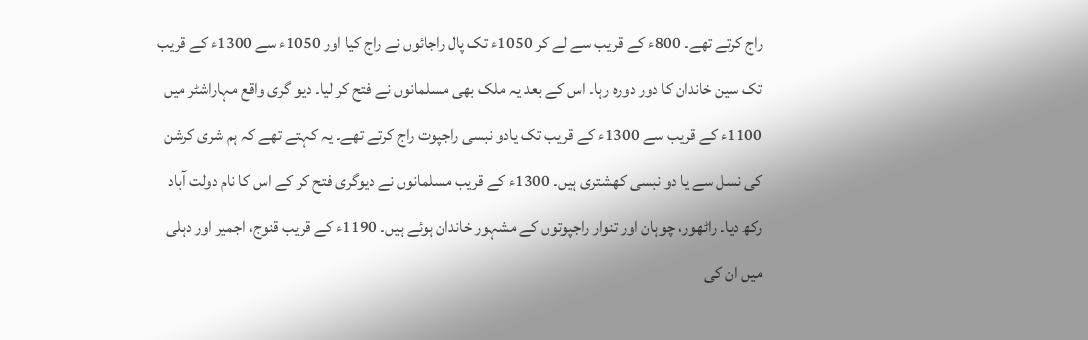راج کرتے تھے۔ 800ء کے قریب سے لے کر 1050ء تک پال راجائوں نے راج کیا اور 1050ء سے 1300ء کے قریب تک سین خاندان کا دور دورہ رہا۔ اس کے بعد یہ ملک بھی مسلمانوں نے فتح کر لیا۔ دیو گری واقع مہاراشٹر میں 1100ء کے قریب سے 1300ء کے قریب تک یادو نبسی راجپوت راج کرتے تھے۔ یہ کہتے تھے کہ ہم شری کرشن کی نسل سے یا دو نبسی کھشتری ہیں۔ 1300ء کے قریب مسلمانوں نے دیوگری فتح کر کے اس کا نام دولت آباد رکھ دیا۔ راٹھور، چوہان اور تنوار راجپوتوں کے مشہور خاندان ہوئے ہیں۔ 1190ء کے قریب قنوج، اجمیر اور دہلی میں ان کی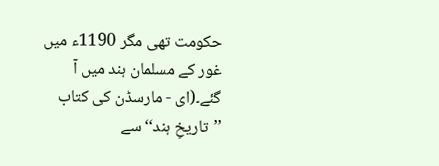حکومت تھی مگر 1190ء میں غور کے مسلمان ہند میں آ گئے۔(ای - مارسڈن کی کتاب ’’تاریخِ ہند‘‘ سے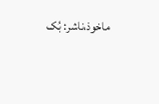ماخوذ،ناشر: بُک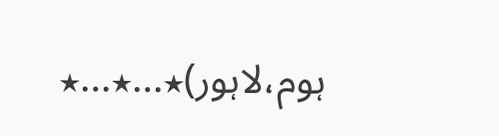ہوم،لاہور)٭…٭…٭